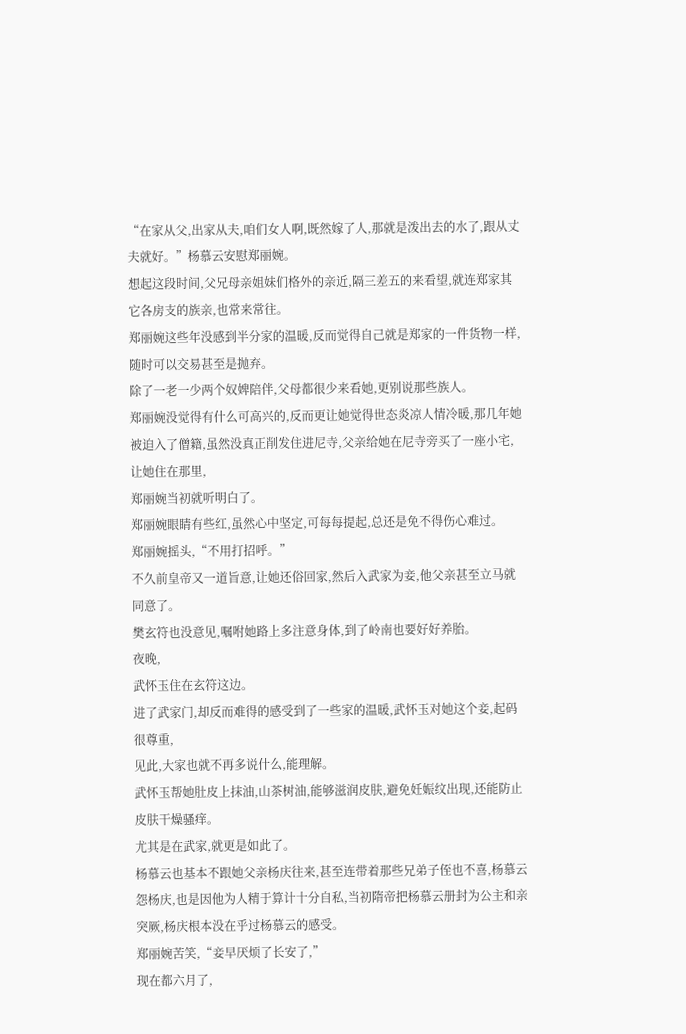“在家从父,出家从夫,咱们女人啊,既然嫁了人,那就是泼出去的水了,跟从丈夫就好。”杨慕云安慰郑丽婉。
想起这段时间,父兄母亲姐妹们格外的亲近,隔三差五的来看望,就连郑家其它各房支的族亲,也常来常往。
郑丽婉这些年没感到半分家的温暖,反而觉得自己就是郑家的一件货物一样,随时可以交易甚至是抛弃。
除了一老一少两个奴婢陪伴,父母都很少来看她,更别说那些族人。
郑丽婉没觉得有什么可高兴的,反而更让她觉得世态炎凉人情冷暖,那几年她被迫入了僧籍,虽然没真正削发住进尼寺,父亲给她在尼寺旁买了一座小宅,让她住在那里,
郑丽婉当初就听明白了。
郑丽婉眼睛有些红,虽然心中坚定,可每每提起,总还是免不得伤心难过。
郑丽婉摇头,“不用打招呼。”
不久前皇帝又一道旨意,让她还俗回家,然后入武家为妾,他父亲甚至立马就同意了。
樊玄符也没意见,嘱咐她路上多注意身体,到了岭南也要好好养胎。
夜晚,
武怀玉住在玄符这边。
进了武家门,却反而难得的感受到了一些家的温暖,武怀玉对她这个妾,起码很尊重,
见此,大家也就不再多说什么,能理解。
武怀玉帮她肚皮上抹油,山茶树油,能够滋润皮肤,避免妊娠纹出现,还能防止皮肤干燥骚痒。
尤其是在武家,就更是如此了。
杨慕云也基本不跟她父亲杨庆往来,甚至连带着那些兄弟子侄也不喜,杨慕云怨杨庆,也是因他为人精于算计十分自私,当初隋帝把杨慕云册封为公主和亲突厥,杨庆根本没在乎过杨慕云的感受。
郑丽婉苦笑,“妾早厌烦了长安了,”
现在都六月了,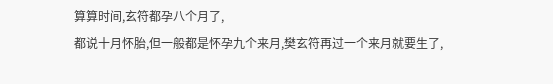算算时间,玄符都孕八个月了,
都说十月怀胎,但一般都是怀孕九个来月,樊玄符再过一个来月就要生了,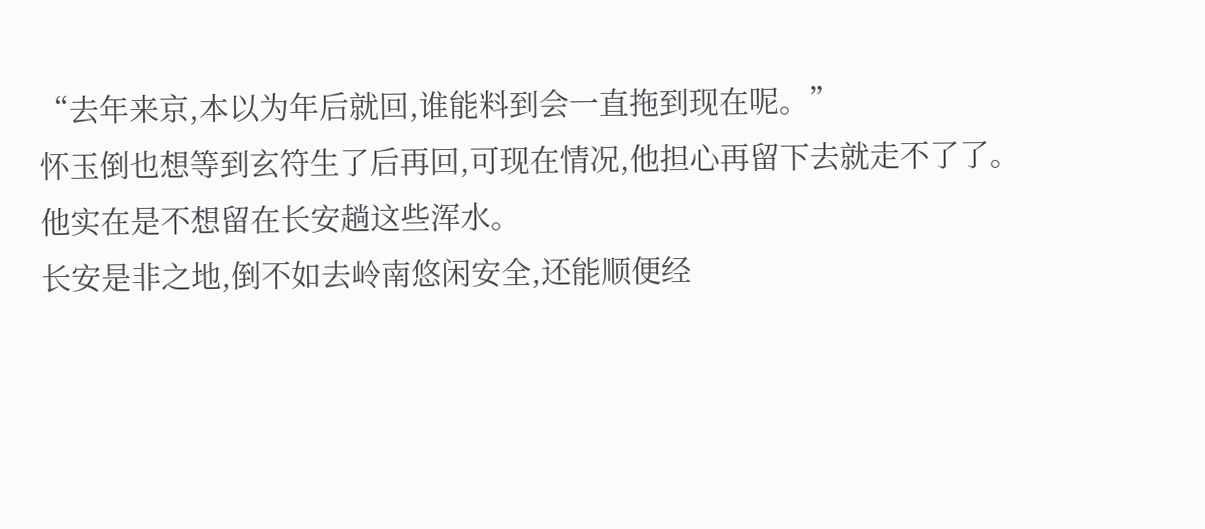“去年来京,本以为年后就回,谁能料到会一直拖到现在呢。”
怀玉倒也想等到玄符生了后再回,可现在情况,他担心再留下去就走不了了。
他实在是不想留在长安趟这些浑水。
长安是非之地,倒不如去岭南悠闲安全,还能顺便经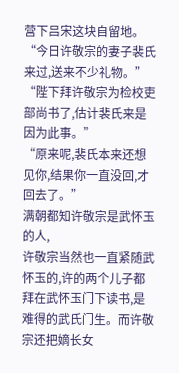营下吕宋这块自留地。
“今日许敬宗的妻子裴氏来过,送来不少礼物。”
“陛下拜许敬宗为检校吏部尚书了,估计裴氏来是因为此事。”
“原来呢,裴氏本来还想见你,结果你一直没回,才回去了。”
满朝都知许敬宗是武怀玉的人,
许敬宗当然也一直紧随武怀玉的,许的两个儿子都拜在武怀玉门下读书,是难得的武氏门生。而许敬宗还把嫡长女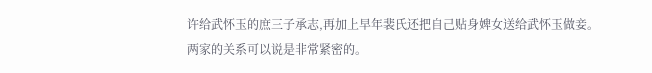许给武怀玉的庶三子承志,再加上早年裴氏还把自己贴身婢女送给武怀玉做妾。
两家的关系可以说是非常紧密的。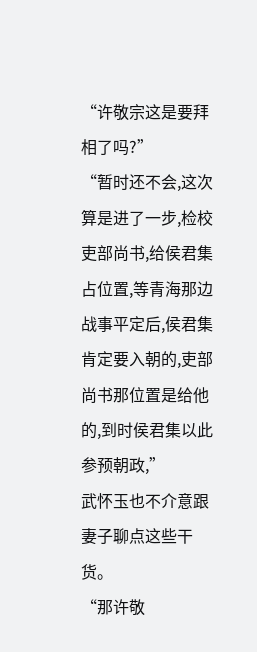“许敬宗这是要拜相了吗?”
“暂时还不会,这次算是进了一步,检校吏部尚书,给侯君集占位置,等青海那边战事平定后,侯君集肯定要入朝的,吏部尚书那位置是给他的,到时侯君集以此参预朝政,”
武怀玉也不介意跟妻子聊点这些干货。
“那许敬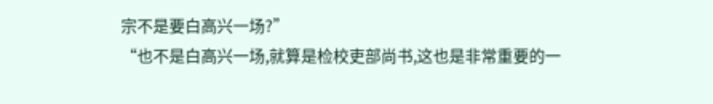宗不是要白高兴一场?”
“也不是白高兴一场,就算是检校吏部尚书,这也是非常重要的一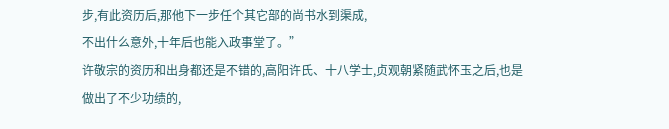步,有此资历后,那他下一步任个其它部的尚书水到渠成,
不出什么意外,十年后也能入政事堂了。”
许敬宗的资历和出身都还是不错的,高阳许氏、十八学士,贞观朝紧随武怀玉之后,也是做出了不少功绩的,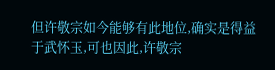但许敬宗如今能够有此地位,确实是得益于武怀玉,可也因此,许敬宗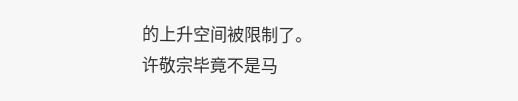的上升空间被限制了。
许敬宗毕竟不是马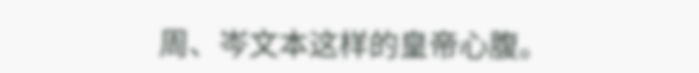周、岑文本这样的皇帝心腹。